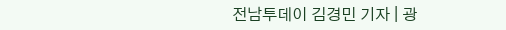전남투데이 김경민 기자 | 광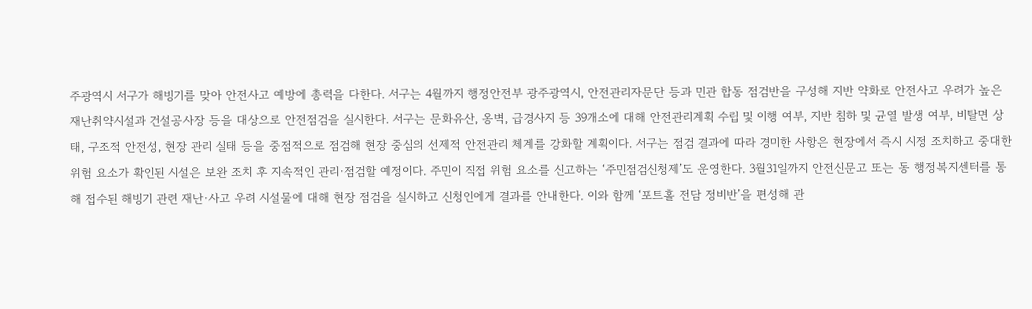주광역시 서구가 해빙기를 맞아 안전사고 예방에 총력을 다한다. 서구는 4월까지 행정안전부 광주광역시, 안전관리자문단 등과 민관 합동 점검반을 구성해 지반 약화로 안전사고 우려가 높은 재난취약시설과 건설공사장 등을 대상으로 안전점검을 실시한다. 서구는 문화유산, 옹벽, 급경사지 등 39개소에 대해 안전관리계획 수립 및 이행 여부, 지반 침하 및 균열 발생 여부, 비탈면 상태, 구조적 안전성, 현장 관리 실태 등을 중점적으로 점검해 현장 중심의 선제적 안전관리 체계를 강화할 계획이다. 서구는 점검 결과에 따라 경미한 사항은 현장에서 즉시 시정 조치하고 중대한 위험 요소가 확인된 시설은 보완 조치 후 지속적인 관리·점검할 예정이다. 주민이 직접 위험 요소를 신고하는 ‘주민점검신청제’도 운영한다. 3월31일까지 안전신문고 또는 동 행정복지센터를 통해 접수된 해빙기 관련 재난·사고 우려 시설물에 대해 현장 점검을 실시하고 신청인에게 결과를 안내한다. 이와 함께 ‘포트홀 전담 정비반’을 편성해 관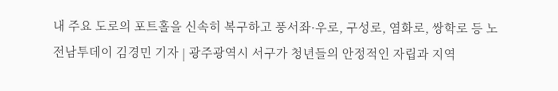내 주요 도로의 포트홀을 신속히 복구하고 풍서좌·우로, 구성로, 염화로, 쌍학로 등 노
전남투데이 김경민 기자 | 광주광역시 서구가 청년들의 안정적인 자립과 지역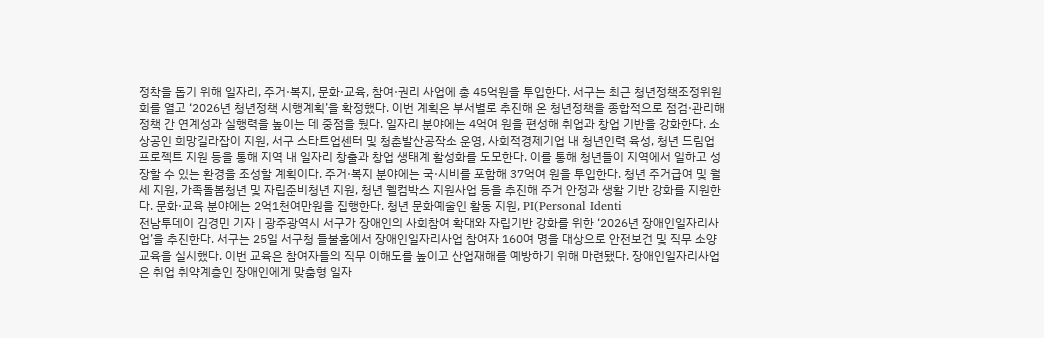정착을 돕기 위해 일자리, 주거·복지, 문화·교육, 참여·권리 사업에 총 45억원을 투입한다. 서구는 최근 청년정책조정위원회를 열고 ‘2026년 청년정책 시행계획’을 확정했다. 이번 계획은 부서별로 추진해 온 청년정책을 종합적으로 점검·관리해 정책 간 연계성과 실행력을 높이는 데 중점을 뒀다. 일자리 분야에는 4억여 원을 편성해 취업과 창업 기반을 강화한다. 소상공인 희망길라잡이 지원, 서구 스타트업센터 및 청춘발산공작소 운영, 사회적경제기업 내 청년인력 육성, 청년 드림업 프로젝트 지원 등을 통해 지역 내 일자리 창출과 창업 생태계 활성화를 도모한다. 이를 통해 청년들이 지역에서 일하고 성장할 수 있는 환경을 조성할 계획이다. 주거·복지 분야에는 국·시비를 포함해 37억여 원을 투입한다. 청년 주거급여 및 월세 지원, 가족돌봄청년 및 자립준비청년 지원, 청년 웰컴박스 지원사업 등을 추진해 주거 안정과 생활 기반 강화를 지원한다. 문화·교육 분야에는 2억1천여만원을 집행한다. 청년 문화예술인 활동 지원, PI(Personal Identi
전남투데이 김경민 기자 | 광주광역시 서구가 장애인의 사회참여 확대와 자립기반 강화를 위한 ‘2026년 장애인일자리사업’을 추진한다. 서구는 25일 서구청 들불홀에서 장애인일자리사업 참여자 160여 명을 대상으로 안전보건 및 직무 소양 교육을 실시했다. 이번 교육은 참여자들의 직무 이해도를 높이고 산업재해를 예방하기 위해 마련됐다. 장애인일자리사업은 취업 취약계층인 장애인에게 맞춤형 일자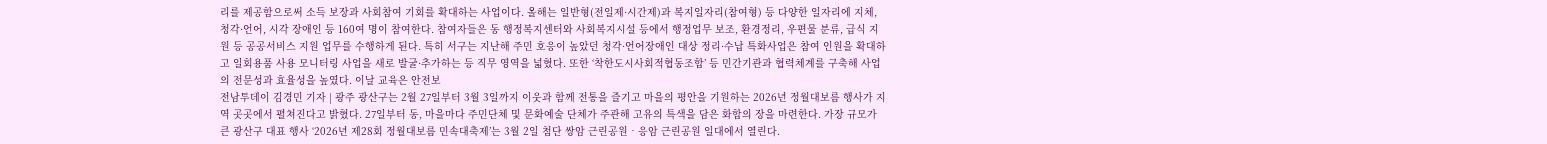리를 제공함으로써 소득 보장과 사회참여 기회를 확대하는 사업이다. 올해는 일반형(전일제·시간제)과 복지일자리(참여형) 등 다양한 일자리에 지체, 청각·언어, 시각 장애인 등 160여 명이 참여한다. 참여자들은 동 행정복지센터와 사회복지시설 등에서 행정업무 보조, 환경정리, 우편물 분류, 급식 지원 등 공공서비스 지원 업무를 수행하게 된다. 특히 서구는 지난해 주민 호응이 높았던 청각·언어장애인 대상 정리·수납 특화사업은 참여 인원을 확대하고 일회용품 사용 모니터링 사업을 새로 발굴·추가하는 등 직무 영역을 넓혔다. 또한 ‘착한도시사회적협동조합’ 등 민간기관과 협력체계를 구축해 사업의 전문성과 효율성을 높였다. 이날 교육은 안전보
전남투데이 김경민 기자 | 광주 광산구는 2월 27일부터 3월 3일까지 이웃과 함께 전통을 즐기고 마을의 평안을 기원하는 2026년 정월대보름 행사가 지역 곳곳에서 펼쳐진다고 밝혔다. 27일부터 동, 마을마다 주민단체 및 문화예술 단체가 주관해 고유의 특색을 담은 화합의 장을 마련한다. 가장 규모가 큰 광산구 대표 행사 ‘2026년 제28회 정월대보름 민속대축제’는 3월 2일 첨단 쌍암 근린공원‧응암 근린공원 일대에서 열린다.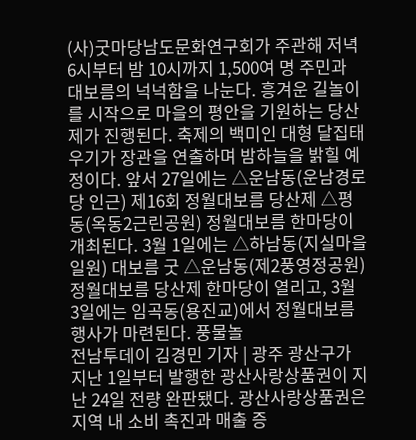(사)굿마당남도문화연구회가 주관해 저녁 6시부터 밤 10시까지 1,500여 명 주민과 대보름의 넉넉함을 나눈다. 흥겨운 길놀이를 시작으로 마을의 평안을 기원하는 당산제가 진행된다. 축제의 백미인 대형 달집태우기가 장관을 연출하며 밤하늘을 밝힐 예정이다. 앞서 27일에는 △운남동(운남경로당 인근) 제16회 정월대보름 당산제 △평동(옥동2근린공원) 정월대보름 한마당이 개최된다. 3월 1일에는 △하남동(지실마을 일원) 대보름 굿 △운남동(제2풍영정공원) 정월대보름 당산제 한마당이 열리고, 3월 3일에는 임곡동(용진교)에서 정월대보름 행사가 마련된다. 풍물놀
전남투데이 김경민 기자 | 광주 광산구가 지난 1일부터 발행한 광산사랑상품권이 지난 24일 전량 완판됐다. 광산사랑상품권은 지역 내 소비 촉진과 매출 증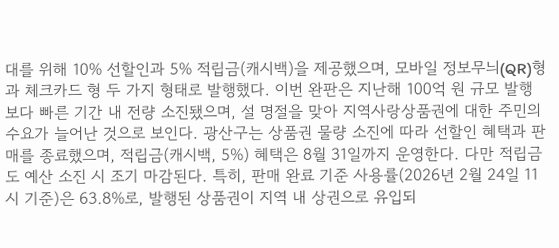대를 위해 10% 선할인과 5% 적립금(캐시백)을 제공했으며, 모바일 정보무늬(QR)형과 체크카드 형 두 가지 형태로 발행했다. 이번 완판은 지난해 100억 원 규모 발행보다 빠른 기간 내 전량 소진됐으며, 설 명절을 맞아 지역사랑상품권에 대한 주민의 수요가 늘어난 것으로 보인다. 광산구는 상품권 물량 소진에 따라 선할인 혜택과 판매를 종료했으며, 적립금(캐시백, 5%) 혜택은 8월 31일까지 운영한다. 다만 적립금도 예산 소진 시 조기 마감된다. 특히, 판매 완료 기준 사용률(2026년 2월 24일 11시 기준)은 63.8%로, 발행된 상품권이 지역 내 상권으로 유입되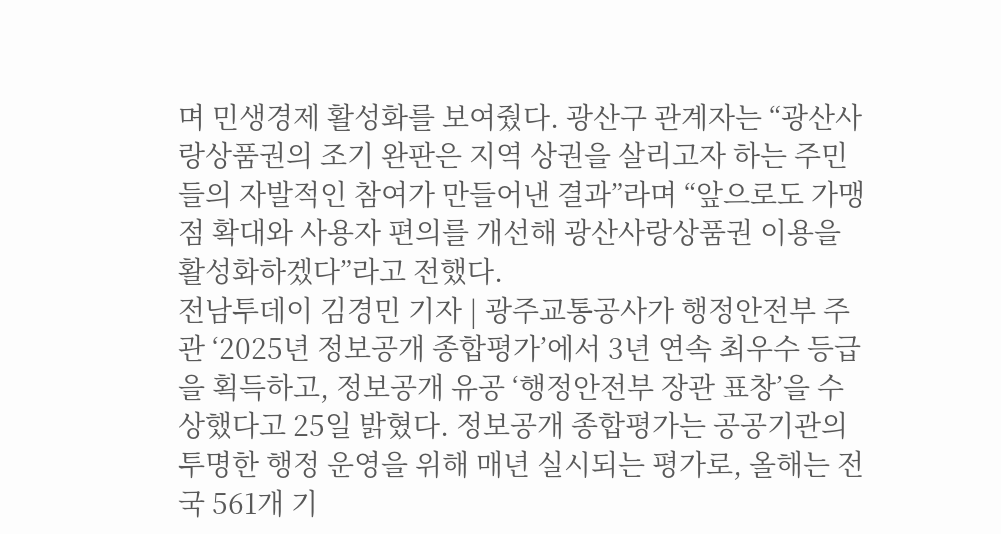며 민생경제 활성화를 보여줬다. 광산구 관계자는 “광산사랑상품권의 조기 완판은 지역 상권을 살리고자 하는 주민들의 자발적인 참여가 만들어낸 결과”라며 “앞으로도 가맹점 확대와 사용자 편의를 개선해 광산사랑상품권 이용을 활성화하겠다”라고 전했다.
전남투데이 김경민 기자 | 광주교통공사가 행정안전부 주관 ‘2025년 정보공개 종합평가’에서 3년 연속 최우수 등급을 획득하고, 정보공개 유공 ‘행정안전부 장관 표창’을 수상했다고 25일 밝혔다. 정보공개 종합평가는 공공기관의 투명한 행정 운영을 위해 매년 실시되는 평가로, 올해는 전국 561개 기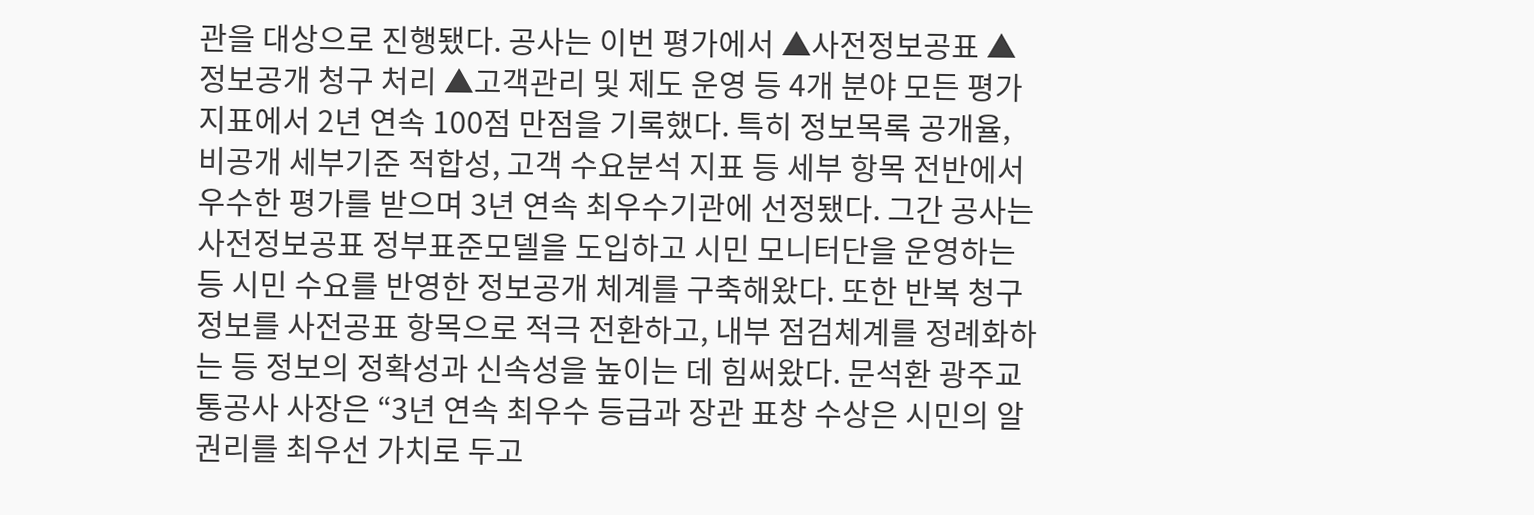관을 대상으로 진행됐다. 공사는 이번 평가에서 ▲사전정보공표 ▲정보공개 청구 처리 ▲고객관리 및 제도 운영 등 4개 분야 모든 평가 지표에서 2년 연속 100점 만점을 기록했다. 특히 정보목록 공개율, 비공개 세부기준 적합성, 고객 수요분석 지표 등 세부 항목 전반에서 우수한 평가를 받으며 3년 연속 최우수기관에 선정됐다. 그간 공사는 사전정보공표 정부표준모델을 도입하고 시민 모니터단을 운영하는 등 시민 수요를 반영한 정보공개 체계를 구축해왔다. 또한 반복 청구 정보를 사전공표 항목으로 적극 전환하고, 내부 점검체계를 정례화하는 등 정보의 정확성과 신속성을 높이는 데 힘써왔다. 문석환 광주교통공사 사장은 “3년 연속 최우수 등급과 장관 표창 수상은 시민의 알 권리를 최우선 가치로 두고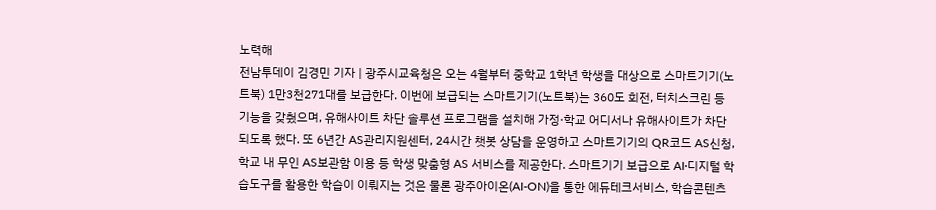노력해
전남투데이 김경민 기자 | 광주시교육청은 오는 4월부터 중학교 1학년 학생을 대상으로 스마트기기(노트북) 1만3천271대를 보급한다. 이번에 보급되는 스마트기기(노트북)는 360도 회전, 터치스크린 등 기능을 갖췄으며, 유해사이트 차단 솔루션 프로그램을 설치해 가정·학교 어디서나 유해사이트가 차단되도록 했다. 또 6년간 AS관리지원센터, 24시간 챗봇 상담을 운영하고 스마트기기의 QR코드 AS신청, 학교 내 무인 AS보관함 이용 등 학생 맞춤형 AS 서비스를 제공한다. 스마트기기 보급으로 AI·디지털 학습도구를 활용한 학습이 이뤄지는 것은 물론 광주아이온(AI-ON)을 통한 에듀테크서비스, 학습콘텐츠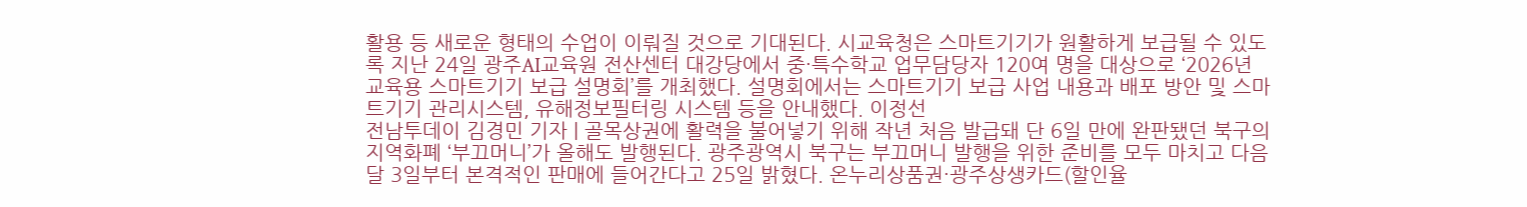활용 등 새로운 형태의 수업이 이뤄질 것으로 기대된다. 시교육청은 스마트기기가 원활하게 보급될 수 있도록 지난 24일 광주AI교육원 전산센터 대강당에서 중·특수학교 업무담당자 120여 명을 대상으로 ‘2026년 교육용 스마트기기 보급 설명회’를 개최했다. 설명회에서는 스마트기기 보급 사업 내용과 배포 방안 및 스마트기기 관리시스템, 유해정보필터링 시스템 등을 안내했다. 이정선
전남투데이 김경민 기자 | 골목상권에 활력을 불어넣기 위해 작년 처음 발급돼 단 6일 만에 완판됐던 북구의 지역화폐 ‘부끄머니’가 올해도 발행된다. 광주광역시 북구는 부끄머니 발행을 위한 준비를 모두 마치고 다음 달 3일부터 본격적인 판매에 들어간다고 25일 밝혔다. 온누리상품권·광주상생카드(할인율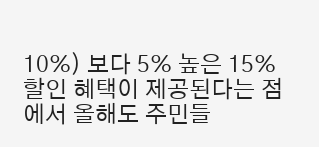10%) 보다 5% 높은 15% 할인 혜택이 제공된다는 점에서 올해도 주민들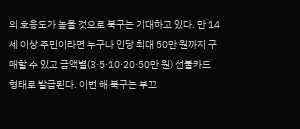의 호응도가 높을 것으로 북구는 기대하고 있다. 만 14세 이상 주민이라면 누구나 인당 최대 50만 원까지 구매할 수 있고 금액별(3·5·10·20·50만 원) 선불카드 형태로 발급된다. 이번 해 북구는 부끄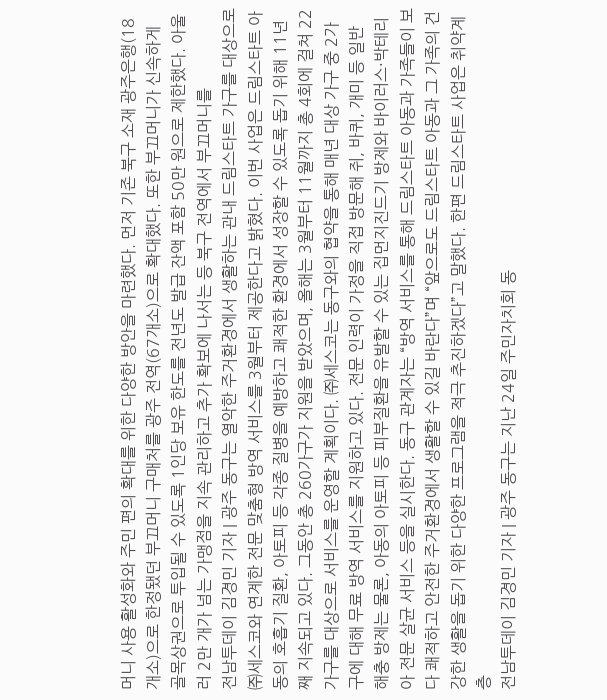머니 사용 활성화와 주민 편의 확대를 위한 다양한 방안을 마련했다. 먼저 기존 북구 소재 광주은행(18개소)으로 한정됐던 부끄머니 구매처를 광주 전역(67개소)으로 확대했다. 또한 부끄머니가 신속하게 골목상권으로 투입될 수 있도록 1인당 보유 한도를 전년도 발급 잔액 포함 50만 원으로 제한했다. 아울러 2만 개가 넘는 가맹점을 지속 관리하고 추가 확보에 나서는 등 북구 전역에서 부끄머니를
전남투데이 김경민 기자 | 광주 동구는 열악한 주거환경에서 생활하는 관내 드림스타트 가구를 대상으로 ㈜세스코와 연계한 전문 맞춤형 방역 서비스를 3월부터 제공한다고 밝혔다. 이번 사업은 드림스타트 아동의 호흡기 질환, 아토피 등 각종 질병을 예방하고 쾌적한 환경에서 성장할 수 있도록 돕기 위해 11년째 지속되고 있다. 그동안 총 260가구가 지원을 받았으며, 올해는 3월부터 11월까지 총 4회에 걸쳐 22가구를 대상으로 서비스를 운영할 계획이다. ㈜세스코는 동구와의 협약을 통해 매년 대상 가구 중 2가구에 대해 무료 방역 서비스를 지원하고 있다. 전문 인력이 가정을 직접 방문해 쥐, 바퀴, 개미 등 일반 해충 방제는 물론, 아동의 아토피 등 피부질환을 유발할 수 있는 집먼지진드기 방제와 바이러스·박테리아 전문 살균 서비스 등을 실시한다. 동구 관계자는 “방역 서비스를 통해 드림스타트 아동과 가족들이 보다 쾌적하고 안전한 주거환경에서 생활할 수 있길 바란다”며 “앞으로도 드림스타트 아동과 그 가족의 건강한 생활을 돕기 위한 다양한 프로그램을 적극 추진하겠다”고 말했다. 한편 드림스타트 사업은 취약계층
전남투데이 김경민 기자 | 광주 동구는 지난 24일 주민자치회 동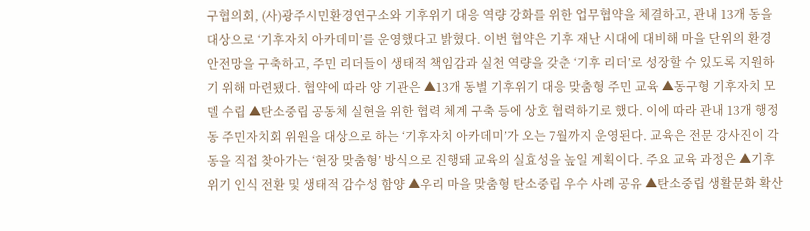구협의회, (사)광주시민환경연구소와 기후위기 대응 역량 강화를 위한 업무협약을 체결하고, 관내 13개 동을 대상으로 ‘기후자치 아카데미’를 운영했다고 밝혔다. 이번 협약은 기후 재난 시대에 대비해 마을 단위의 환경 안전망을 구축하고, 주민 리더들이 생태적 책임감과 실천 역량을 갖춘 ‘기후 리더’로 성장할 수 있도록 지원하기 위해 마련됐다. 협약에 따라 양 기관은 ▲13개 동별 기후위기 대응 맞춤형 주민 교육 ▲동구형 기후자치 모델 수립 ▲탄소중립 공동체 실현을 위한 협력 체계 구축 등에 상호 협력하기로 했다. 이에 따라 관내 13개 행정동 주민자치회 위원을 대상으로 하는 ‘기후자치 아카데미’가 오는 7월까지 운영된다. 교육은 전문 강사진이 각 동을 직접 찾아가는 ‘현장 맞춤형’ 방식으로 진행돼 교육의 실효성을 높일 계획이다. 주요 교육 과정은 ▲기후위기 인식 전환 및 생태적 감수성 함양 ▲우리 마을 맞춤형 탄소중립 우수 사례 공유 ▲탄소중립 생활문화 확산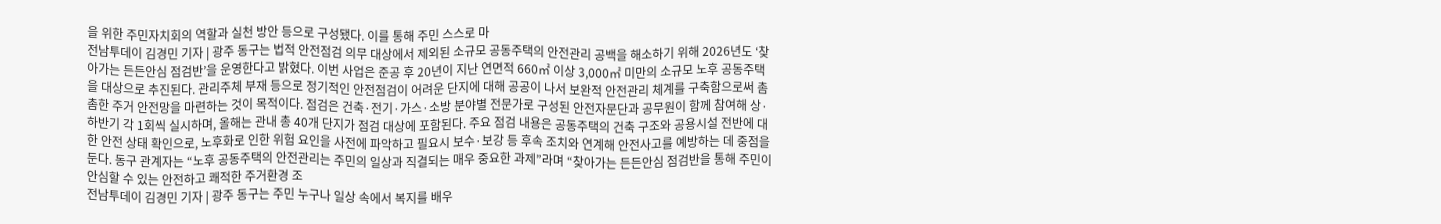을 위한 주민자치회의 역할과 실천 방안 등으로 구성됐다. 이를 통해 주민 스스로 마
전남투데이 김경민 기자 | 광주 동구는 법적 안전점검 의무 대상에서 제외된 소규모 공동주택의 안전관리 공백을 해소하기 위해 2026년도 ‘찾아가는 든든안심 점검반’을 운영한다고 밝혔다. 이번 사업은 준공 후 20년이 지난 연면적 660㎡ 이상 3,000㎡ 미만의 소규모 노후 공동주택을 대상으로 추진된다. 관리주체 부재 등으로 정기적인 안전점검이 어려운 단지에 대해 공공이 나서 보완적 안전관리 체계를 구축함으로써 촘촘한 주거 안전망을 마련하는 것이 목적이다. 점검은 건축·전기·가스·소방 분야별 전문가로 구성된 안전자문단과 공무원이 함께 참여해 상·하반기 각 1회씩 실시하며, 올해는 관내 총 40개 단지가 점검 대상에 포함된다. 주요 점검 내용은 공동주택의 건축 구조와 공용시설 전반에 대한 안전 상태 확인으로, 노후화로 인한 위험 요인을 사전에 파악하고 필요시 보수·보강 등 후속 조치와 연계해 안전사고를 예방하는 데 중점을 둔다. 동구 관계자는 “노후 공동주택의 안전관리는 주민의 일상과 직결되는 매우 중요한 과제”라며 “찾아가는 든든안심 점검반을 통해 주민이 안심할 수 있는 안전하고 쾌적한 주거환경 조
전남투데이 김경민 기자 | 광주 동구는 주민 누구나 일상 속에서 복지를 배우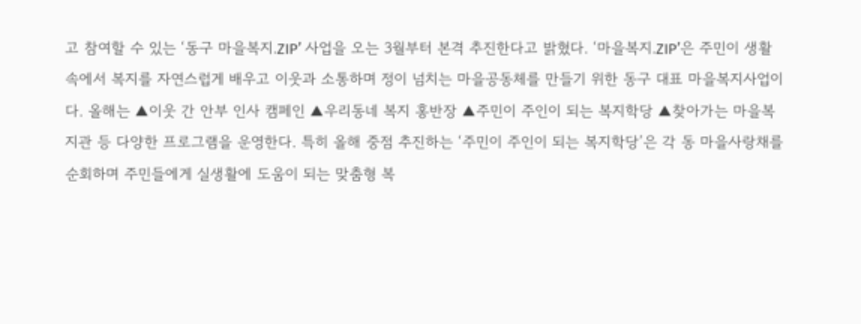고 참여할 수 있는 ‘동구 마을복지.ZIP’ 사업을 오는 3월부터 본격 추진한다고 밝혔다. ‘마을복지.ZIP’은 주민이 생활 속에서 복지를 자연스럽게 배우고 이웃과 소통하며 정이 넘치는 마을공동체를 만들기 위한 동구 대표 마을복지사업이다. 올해는 ▲이웃 간 안부 인사 캠페인 ▲우리동네 복지 홍반장 ▲주민이 주인이 되는 복지학당 ▲찾아가는 마을복지관 등 다양한 프로그램을 운영한다. 특히 올해 중점 추진하는 ‘주민이 주인이 되는 복지학당’은 각 동 마을사랑채를 순회하며 주민들에게 실생활에 도움이 되는 맞춤형 복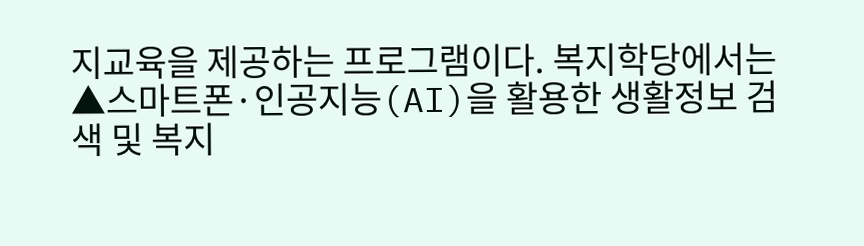지교육을 제공하는 프로그램이다. 복지학당에서는 ▲스마트폰·인공지능(AI)을 활용한 생활정보 검색 및 복지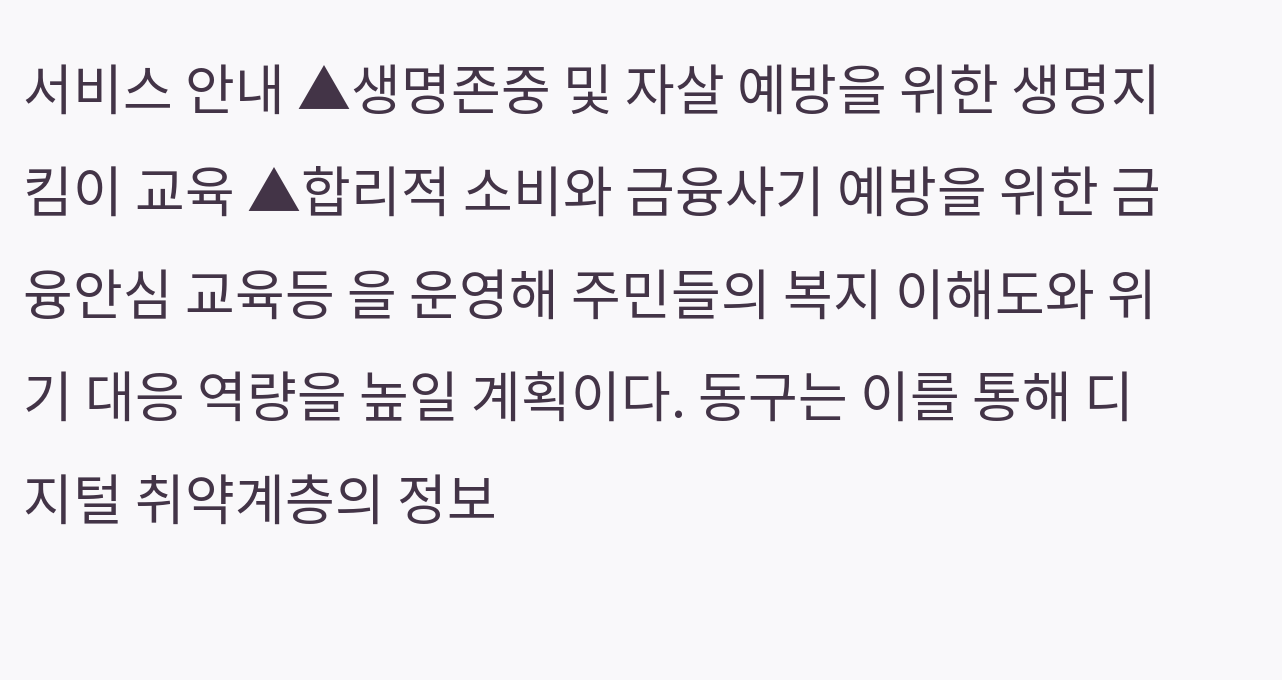서비스 안내 ▲생명존중 및 자살 예방을 위한 생명지킴이 교육 ▲합리적 소비와 금융사기 예방을 위한 금융안심 교육등 을 운영해 주민들의 복지 이해도와 위기 대응 역량을 높일 계획이다. 동구는 이를 통해 디지털 취약계층의 정보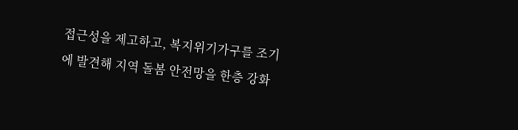접근성을 제고하고, 복지위기가구를 조기에 발견해 지역 돌봄 안전망을 한층 강화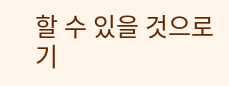할 수 있을 것으로 기